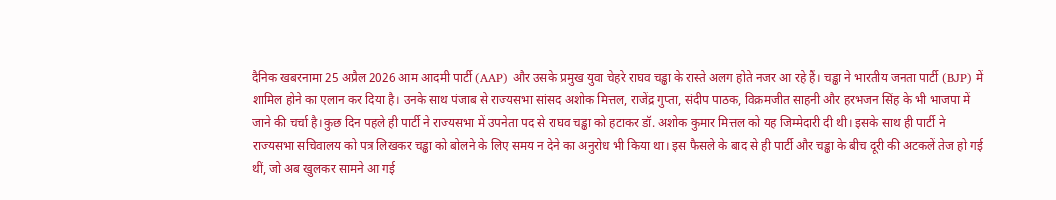दैनिक खबरनामा 25 अप्रैल 2026 आम आदमी पार्टी (AAP) और उसके प्रमुख युवा चेहरे राघव चड्ढा के रास्ते अलग होते नजर आ रहे हैं। चड्ढा ने भारतीय जनता पार्टी (BJP) में शामिल होने का एलान कर दिया है। उनके साथ पंजाब से राज्यसभा सांसद अशोक मित्तल, राजेंद्र गुप्ता, संदीप पाठक, विक्रमजीत साहनी और हरभजन सिंह के भी भाजपा में जाने की चर्चा है।कुछ दिन पहले ही पार्टी ने राज्यसभा में उपनेता पद से राघव चड्ढा को हटाकर डॉ. अशोक कुमार मित्तल को यह जिम्मेदारी दी थी। इसके साथ ही पार्टी ने राज्यसभा सचिवालय को पत्र लिखकर चड्ढा को बोलने के लिए समय न देने का अनुरोध भी किया था। इस फैसले के बाद से ही पार्टी और चड्ढा के बीच दूरी की अटकलें तेज हो गई थीं, जो अब खुलकर सामने आ गई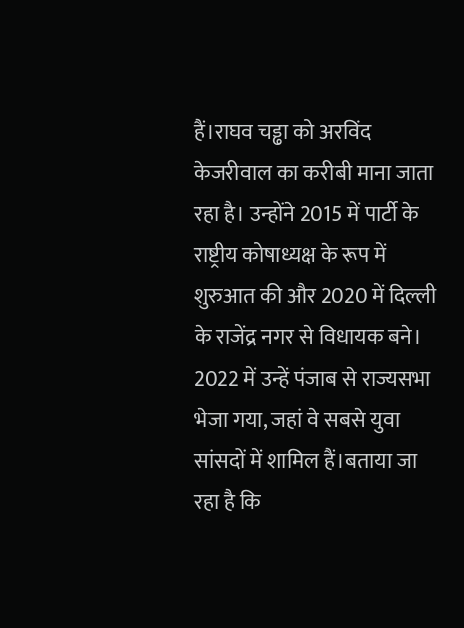हैं।राघव चड्ढा को अरविंद केजरीवाल का करीबी माना जाता रहा है। उन्होंने 2015 में पार्टी के राष्ट्रीय कोषाध्यक्ष के रूप में शुरुआत की और 2020 में दिल्ली के राजेंद्र नगर से विधायक बने। 2022 में उन्हें पंजाब से राज्यसभा भेजा गया, जहां वे सबसे युवा सांसदों में शामिल हैं।बताया जा रहा है कि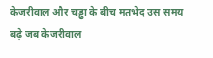केजरीवाल और चड्ढा के बीच मतभेद उस समय बढ़े जब केजरीवाल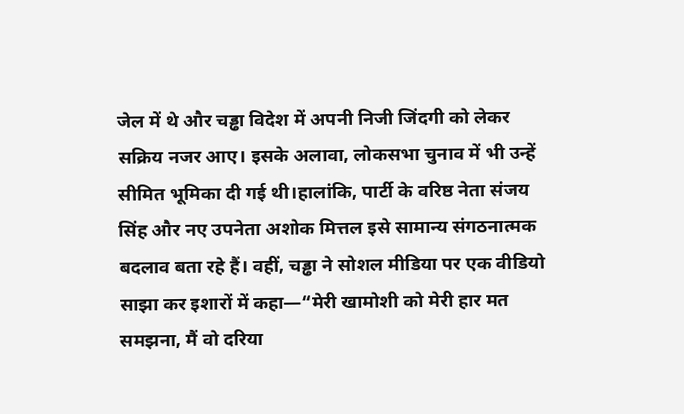जेल में थे और चड्ढा विदेश में अपनी निजी जिंदगी को लेकर सक्रिय नजर आए। इसके अलावा, लोकसभा चुनाव में भी उन्हें सीमित भूमिका दी गई थी।हालांकि, पार्टी के वरिष्ठ नेता संजय सिंह और नए उपनेता अशोक मित्तल इसे सामान्य संगठनात्मक बदलाव बता रहे हैं। वहीं, चड्ढा ने सोशल मीडिया पर एक वीडियो साझा कर इशारों में कहा—“मेरी खामोशी को मेरी हार मत समझना, मैं वो दरिया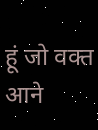हूं जो वक्त आने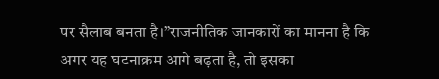पर सैलाब बनता है।”राजनीतिक जानकारों का मानना है कि अगर यह घटनाक्रम आगे बढ़ता है, तो इसका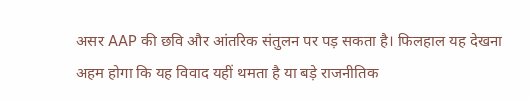असर AAP की छवि और आंतरिक संतुलन पर पड़ सकता है। फिलहाल यह देखना अहम होगा कि यह विवाद यहीं थमता है या बड़े राजनीतिक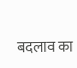बदलाव का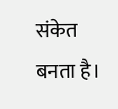संकेत बनता है।